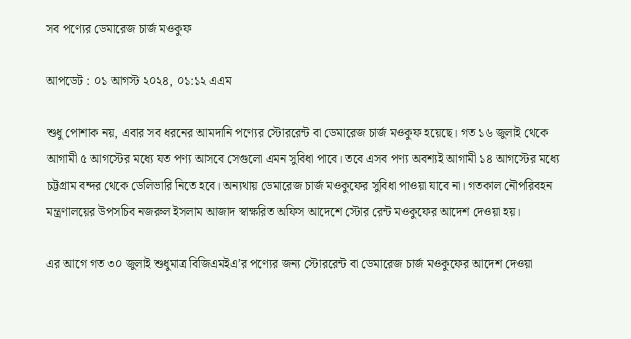সব পণ্যের ডেমারেজ চার্জ মওকুফ

আপডেট : ০১ আগস্ট ২০২৪, ০১:১২ এএম

শুধু পোশাক নয়, এবার সব ধরনের আমদানি পণ্যের স্টোররেন্ট বা ডেমারেজ চার্জ মওকুফ হয়েছে। গত ১৬ জুলাই থেকে আগামী ৫ আগস্টের মধ্যে যত পণ্য আসবে সেগুলো এমন সুবিধা পাবে। তবে এসব পণ্য অবশ্যই আগামী ১৪ আগস্টের মধ্যে চট্টগ্রাম বন্দর থেকে ডেলিভারি নিতে হবে। অন্যথায় ডেমারেজ চার্জ মওকুফের সুবিধা পাওয়া যাবে না। গতকাল নৌপরিবহন মন্ত্রণালয়ের উপসচিব নজরুল ইসলাম আজাদ স্বাক্ষরিত অফিস আদেশে স্টোর রেন্ট মওকুফের আদেশ দেওয়া হয়।

এর আগে গত ৩০ জুলাই শুধুমাত্র বিজিএমইএ’র পণ্যের জন্য স্টোররেন্ট বা ডেমারেজ চার্জ মওকুফের আদেশ দেওয়া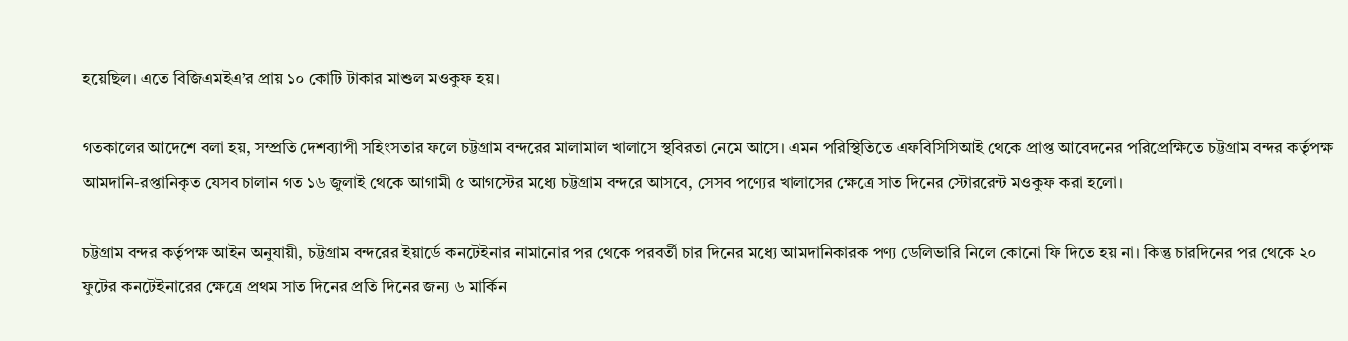হয়েছিল। এতে বিজিএমইএ’র প্রায় ১০ কোটি টাকার মাশুল মওকুফ হয়।

গতকালের আদেশে বলা হয়, সম্প্রতি দেশব্যাপী সহিংসতার ফলে চট্টগ্রাম বন্দরের মালামাল খালাসে স্থবিরতা নেমে আসে। এমন পরিস্থিতিতে এফবিসিসিআই থেকে প্রাপ্ত আবেদনের পরিপ্রেক্ষিতে চট্টগ্রাম বন্দর কর্তৃপক্ষ আমদানি-রপ্তানিকৃত যেসব চালান গত ১৬ জুলাই থেকে আগামী ৫ আগস্টের মধ্যে চট্টগ্রাম বন্দরে আসবে, সেসব পণ্যের খালাসের ক্ষেত্রে সাত দিনের স্টোররেন্ট মওকুফ করা হলো।

চট্টগ্রাম বন্দর কর্তৃপক্ষ আইন অনুযায়ী, চট্টগ্রাম বন্দরের ইয়ার্ডে কনটেইনার নামানোর পর থেকে পরবর্তী চার দিনের মধ্যে আমদানিকারক পণ্য ডেলিভারি নিলে কোনো ফি দিতে হয় না। কিন্তু চারদিনের পর থেকে ২০ ফুটের কনটেইনারের ক্ষেত্রে প্রথম সাত দিনের প্রতি দিনের জন্য ৬ মার্কিন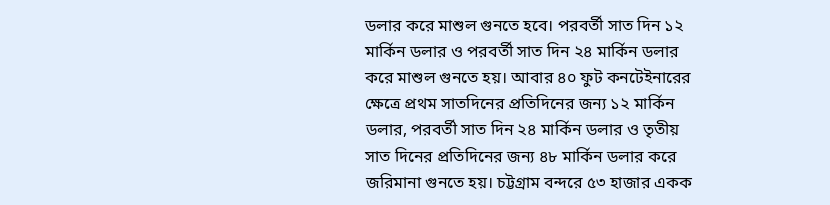ডলার করে মাশুল গুনতে হবে। পরবর্তী সাত দিন ১২ মার্কিন ডলার ও পরবর্তী সাত দিন ২৪ মার্কিন ডলার করে মাশুল গুনতে হয়। আবার ৪০ ফুট কনটেইনারের ক্ষেত্রে প্রথম সাতদিনের প্রতিদিনের জন্য ১২ মার্কিন ডলার, পরবর্তী সাত দিন ২৪ মার্কিন ডলার ও তৃতীয় সাত দিনের প্রতিদিনের জন্য ৪৮ মার্কিন ডলার করে জরিমানা গুনতে হয়। চট্টগ্রাম বন্দরে ৫৩ হাজার একক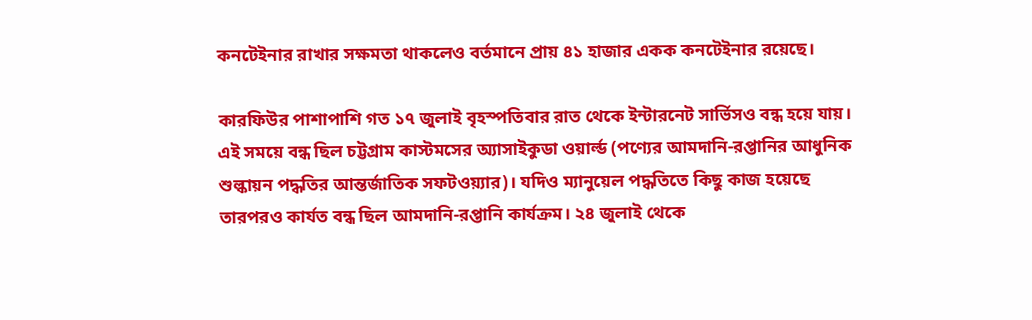কনটেইনার রাখার সক্ষমতা থাকলেও বর্তমানে প্রায় ৪১ হাজার একক কনটেইনার রয়েছে।

কারফিউর পাশাপাশি গত ১৭ জুলাই বৃহস্পতিবার রাত থেকে ইন্টারনেট সার্ভিসও বন্ধ হয়ে যায়। এই সময়ে বন্ধ ছিল চট্টগ্রাম কাস্টমসের অ্যাসাইকুডা ওয়ার্ল্ড (পণ্যের আমদানি-রপ্তানির আধুনিক শুল্কায়ন পদ্ধতির আন্তর্জাতিক সফটওয়্যার)। যদিও ম্যানুয়েল পদ্ধতিতে কিছু কাজ হয়েছে তারপরও কার্যত বন্ধ ছিল আমদানি-রপ্তানি কার্যক্রম। ২৪ জুলাই থেকে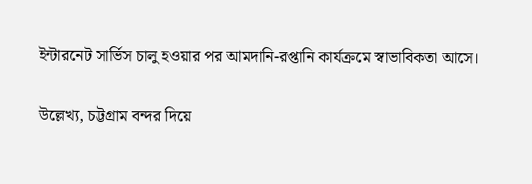ইন্টারনেট সার্ভিস চালু হওয়ার পর আমদানি-রপ্তানি কার্যক্রমে স্বাভাবিকতা আসে।

উল্লেখ্য, চট্টগ্রাম বন্দর দিয়ে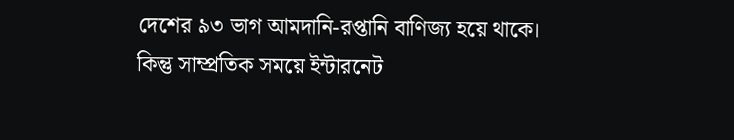দেশের ৯৩ ভাগ আমদানি-রপ্তানি বাণিজ্য হয়ে থাকে। কিন্তু সাম্প্রতিক সময়ে ইন্টারনেট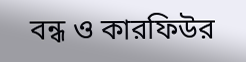বন্ধ ও কারফিউর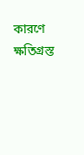কারণে ক্ষতিগ্রস্ত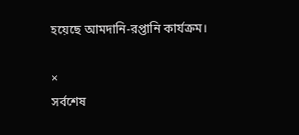হয়েছে আমদানি-রপ্তানি কার্যক্রম।

×
সর্বশেষ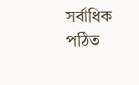সর্বাধিক পঠিত